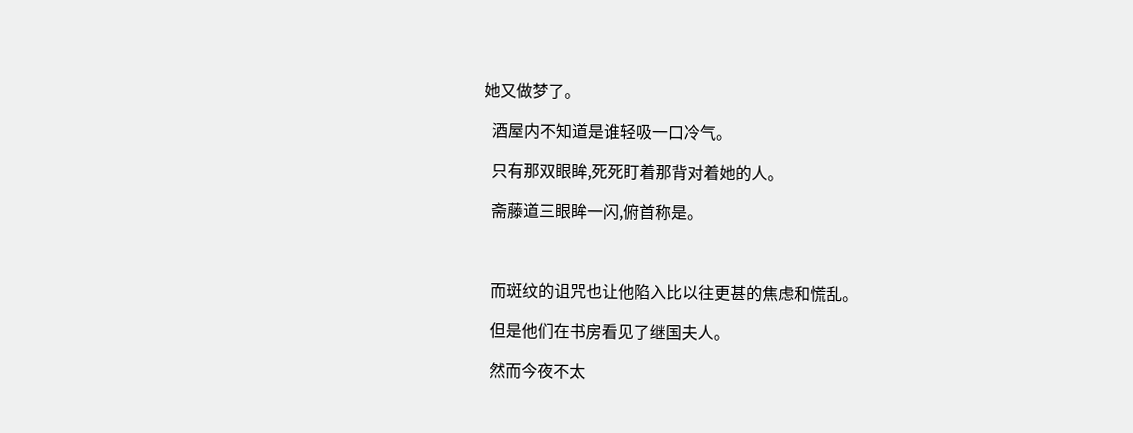她又做梦了。

  酒屋内不知道是谁轻吸一口冷气。

  只有那双眼眸,死死盯着那背对着她的人。

  斋藤道三眼眸一闪,俯首称是。



  而斑纹的诅咒也让他陷入比以往更甚的焦虑和慌乱。

  但是他们在书房看见了继国夫人。

  然而今夜不太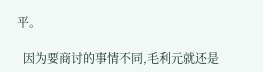平。

  因为要商讨的事情不同,毛利元就还是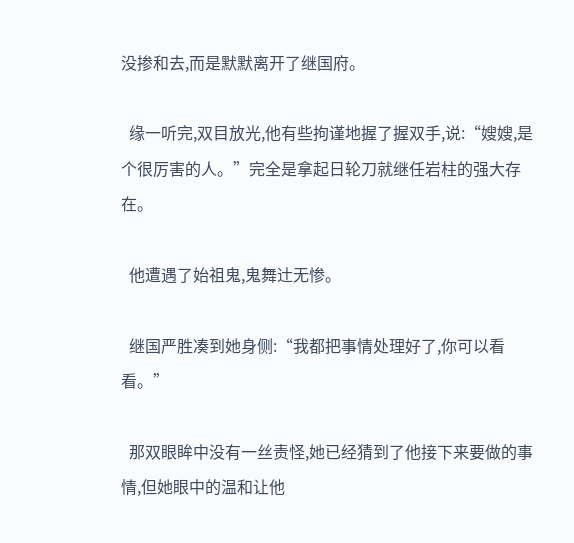没掺和去,而是默默离开了继国府。

  缘一听完,双目放光,他有些拘谨地握了握双手,说:“嫂嫂,是个很厉害的人。”完全是拿起日轮刀就继任岩柱的强大存在。

  他遭遇了始祖鬼,鬼舞辻无惨。

  继国严胜凑到她身侧:“我都把事情处理好了,你可以看看。”

  那双眼眸中没有一丝责怪,她已经猜到了他接下来要做的事情,但她眼中的温和让他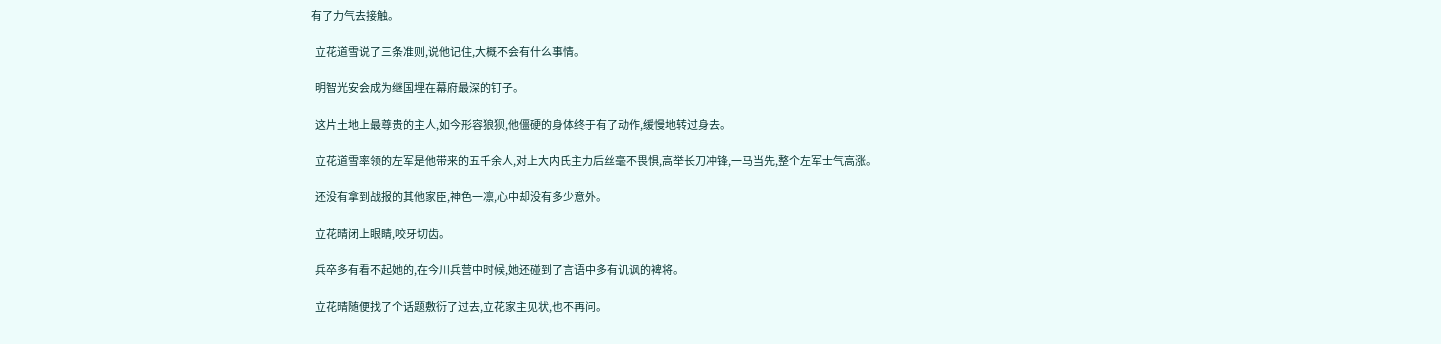有了力气去接触。

  立花道雪说了三条准则,说他记住,大概不会有什么事情。

  明智光安会成为继国埋在幕府最深的钉子。

  这片土地上最尊贵的主人,如今形容狼狈,他僵硬的身体终于有了动作,缓慢地转过身去。

  立花道雪率领的左军是他带来的五千余人,对上大内氏主力后丝毫不畏惧,高举长刀冲锋,一马当先,整个左军士气高涨。

  还没有拿到战报的其他家臣,神色一凛,心中却没有多少意外。

  立花晴闭上眼睛,咬牙切齿。

  兵卒多有看不起她的,在今川兵营中时候,她还碰到了言语中多有讥讽的裨将。

  立花晴随便找了个话题敷衍了过去,立花家主见状,也不再问。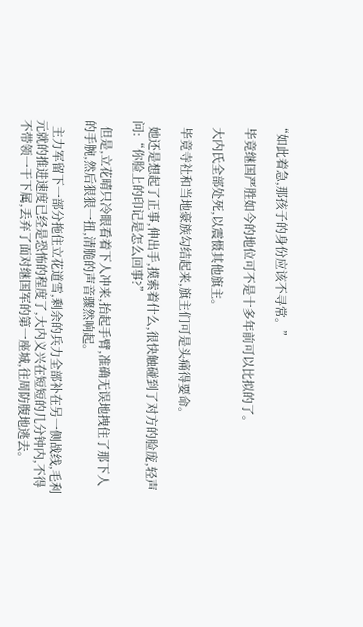“如此着急,那孩子的身份应该不寻常。”

  毕竟继国严胜如今的地位可不是十多年前可以比拟的了。

  大内氏全部处死,以震慑其他旗主。

  毕竟寺社和当地豪族勾结起来,旗主们可是头痛得要命。

  她还是想起了正事,伸出手,摸索着什么,很快触碰到了对方的脸庞,轻声问:“你脸上的印记是怎么回事?”

  但是,立花晴只冷眼看着下人冲来,抬起手臂,准确无误地拽住了那下人的手腕,然后狠狠一扭,清脆的声音骤然响起。

  主力军留下一部分拖住立花道雪,剩余的兵力全部补在另一侧战线,毛利元就的推进速度已经是恐怖的程度了,大内义兴在短短的几分钟内,不得不带领一干下属,丢弃了面对继国军的第一座城,往周防腹地逃去。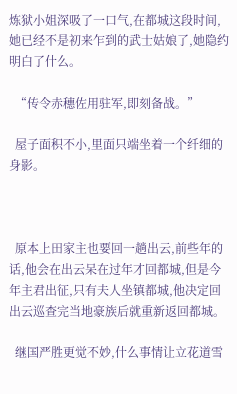炼狱小姐深吸了一口气,在都城这段时间,她已经不是初来乍到的武士姑娘了,她隐约明白了什么。

  “传令赤穗佐用驻军,即刻备战。”

  屋子面积不小,里面只端坐着一个纤细的身影。



  原本上田家主也要回一趟出云,前些年的话,他会在出云呆在过年才回都城,但是今年主君出征,只有夫人坐镇都城,他决定回出云巡查完当地豪族后就重新返回都城。

  继国严胜更觉不妙,什么事情让立花道雪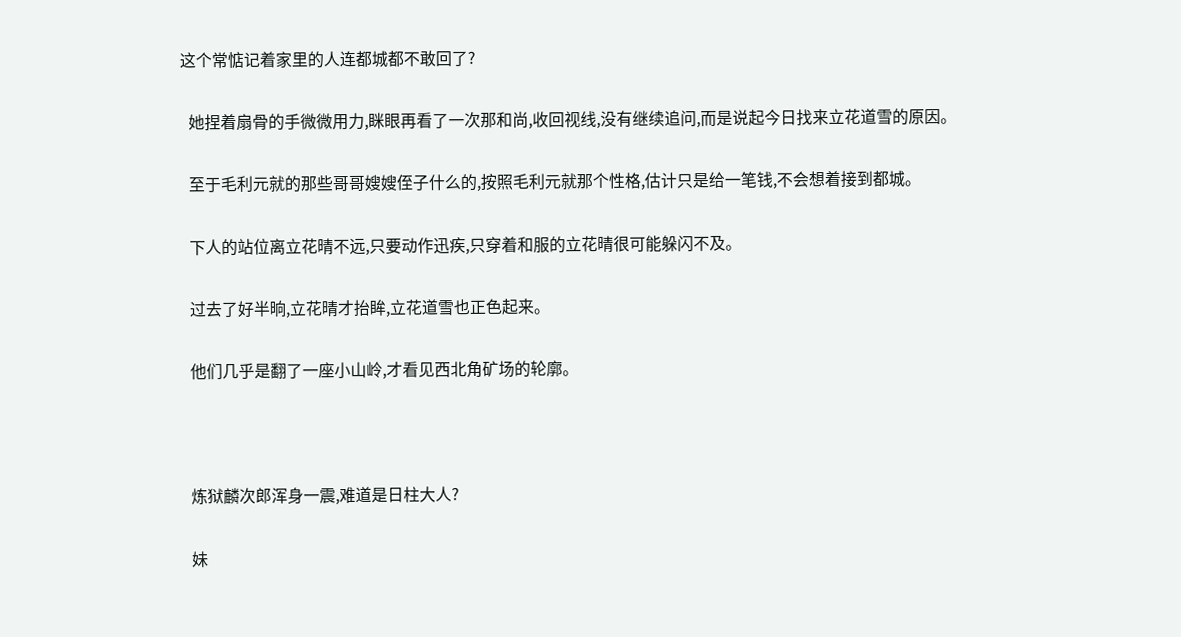这个常惦记着家里的人连都城都不敢回了?

  她捏着扇骨的手微微用力,眯眼再看了一次那和尚,收回视线,没有继续追问,而是说起今日找来立花道雪的原因。

  至于毛利元就的那些哥哥嫂嫂侄子什么的,按照毛利元就那个性格,估计只是给一笔钱,不会想着接到都城。

  下人的站位离立花晴不远,只要动作迅疾,只穿着和服的立花晴很可能躲闪不及。

  过去了好半晌,立花晴才抬眸,立花道雪也正色起来。

  他们几乎是翻了一座小山岭,才看见西北角矿场的轮廓。



  炼狱麟次郎浑身一震,难道是日柱大人?

  妹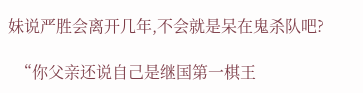妹说严胜会离开几年,不会就是呆在鬼杀队吧?

  “你父亲还说自己是继国第一棋王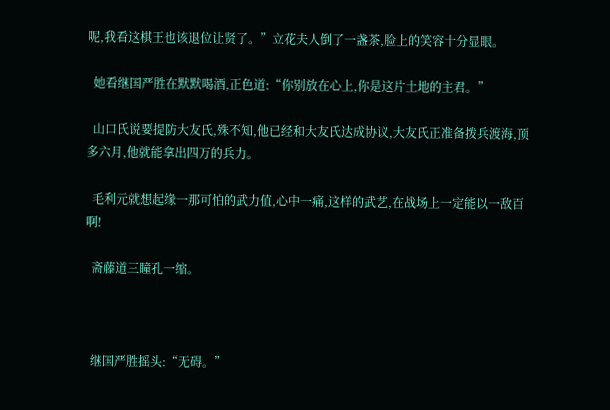呢,我看这棋王也该退位让贤了。”立花夫人倒了一盏茶,脸上的笑容十分显眼。

  她看继国严胜在默默喝酒,正色道:“你别放在心上,你是这片土地的主君。”

  山口氏说要提防大友氏,殊不知,他已经和大友氏达成协议,大友氏正准备拨兵渡海,顶多六月,他就能拿出四万的兵力。

  毛利元就想起缘一那可怕的武力值,心中一痛,这样的武艺,在战场上一定能以一敌百啊!

  斋藤道三瞳孔一缩。



  继国严胜摇头:“无碍。”